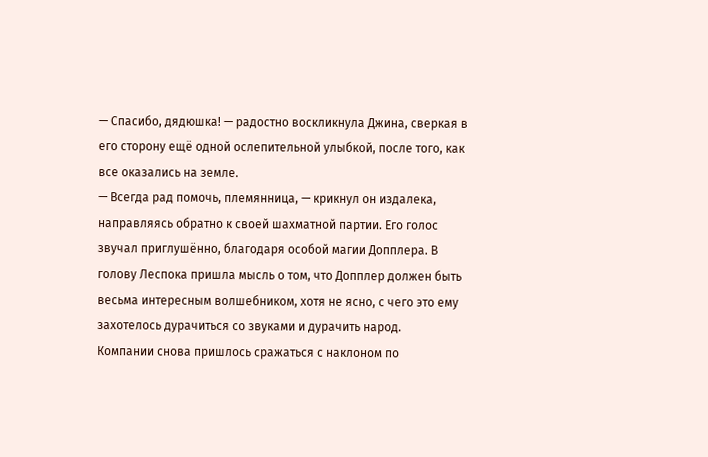— Спасибо, дядюшка! — радостно воскликнула Джина, сверкая в его сторону ещё одной ослепительной улыбкой, после того, как все оказались на земле.
— Всегда рад помочь, племянница, — крикнул он издалека, направляясь обратно к своей шахматной партии. Его голос звучал приглушённо, благодаря особой магии Допплера. В голову Леспока пришла мысль о том, что Допплер должен быть весьма интересным волшебником, хотя не ясно, с чего это ему захотелось дурачиться со звуками и дурачить народ.
Компании снова пришлось сражаться с наклоном по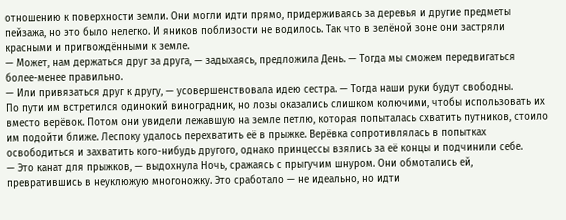отношению к поверхности земли. Они могли идти прямо, придерживаясь за деревья и другие предметы пейзажа, но это было нелегко. И яников поблизости не водилось. Так что в зелёной зоне они застряли красными и пригвождёнными к земле.
— Может, нам держаться друг за друга, — задыхаясь, предложила День. — Тогда мы сможем передвигаться более-менее правильно.
— Или привязаться друг к другу, — усовершенствовала идею сестра. — Тогда наши руки будут свободны.
По пути им встретился одинокий виноградник, но лозы оказались слишком колючими, чтобы использовать их вместо верёвок. Потом они увидели лежавшую на земле петлю, которая попыталась схватить путников, стоило им подойти ближе. Леспоку удалось перехватить её в прыжке. Верёвка сопротивлялась в попытках освободиться и захватить кого-нибудь другого, однако принцессы взялись за её концы и подчинили себе.
— Это канат для прыжков, — выдохнула Ночь, сражаясь с прыгучим шнуром. Они обмотались ей, превратившись в неуклюжую многоножку. Это сработало — не идеально, но идти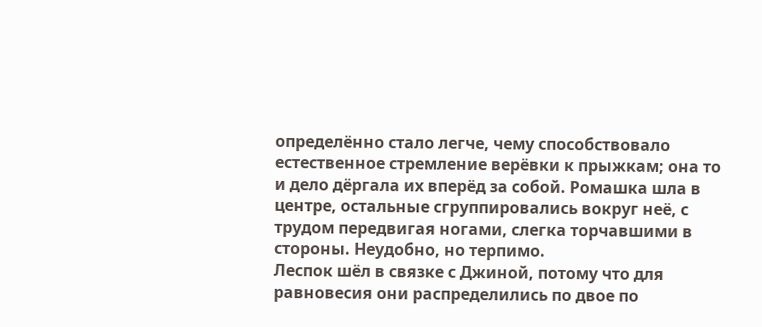определённо стало легче, чему способствовало естественное стремление верёвки к прыжкам; она то и дело дёргала их вперёд за собой. Ромашка шла в центре, остальные сгруппировались вокруг неё, с трудом передвигая ногами, слегка торчавшими в стороны. Неудобно, но терпимо.
Леспок шёл в связке с Джиной, потому что для равновесия они распределились по двое по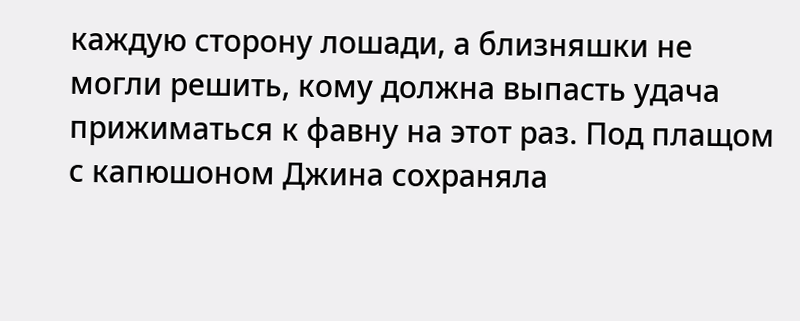каждую сторону лошади, а близняшки не могли решить, кому должна выпасть удача прижиматься к фавну на этот раз. Под плащом с капюшоном Джина сохраняла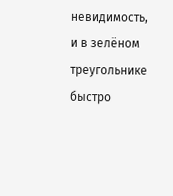невидимость, и в зелёном треугольнике быстро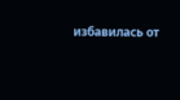избавилась от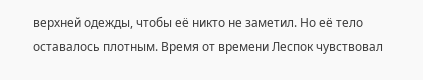верхней одежды, чтобы её никто не заметил. Но её тело оставалось плотным. Время от времени Леспок чувствовал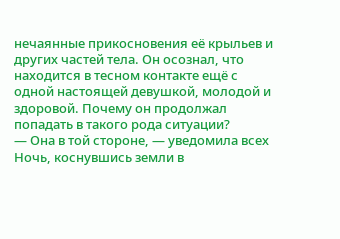нечаянные прикосновения её крыльев и других частей тела. Он осознал, что находится в тесном контакте ещё с одной настоящей девушкой, молодой и здоровой. Почему он продолжал попадать в такого рода ситуации?
— Она в той стороне, — уведомила всех Ночь, коснувшись земли в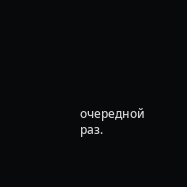очередной раз.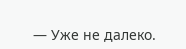— Уже не далеко.